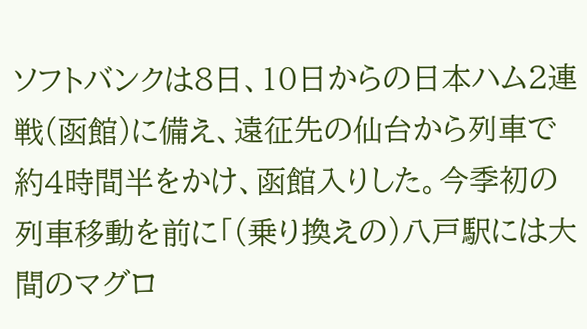ソフトバンクは8日、10日からの日本ハム2連戦(函館)に備え、遠征先の仙台から列車で約4時間半をかけ、函館入りした。今季初の列車移動を前に「(乗り換えの)八戸駅には大間のマグロ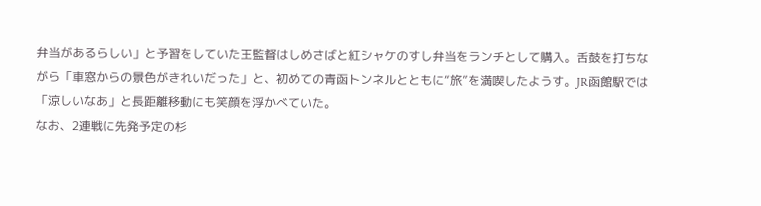弁当があるらしい」と予習をしていた王監督はしめさばと紅シャケのすし弁当をランチとして購入。舌鼓を打ちながら「車窓からの景色がきれいだった」と、初めての青函トンネルとともに“旅”を満喫したようす。JR函館駅では「涼しいなあ」と長距離移動にも笑顔を浮かべていた。
なお、2連戦に先発予定の杉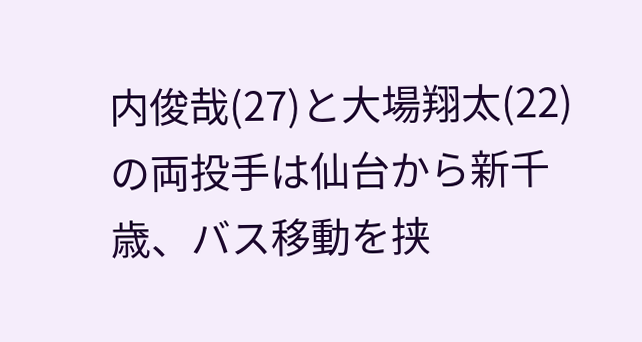内俊哉(27)と大場翔太(22)の両投手は仙台から新千歳、バス移動を挟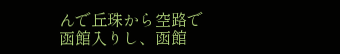んで丘珠から空路で函館入りし、函館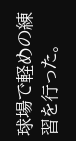球場で軽めの練習を行った。